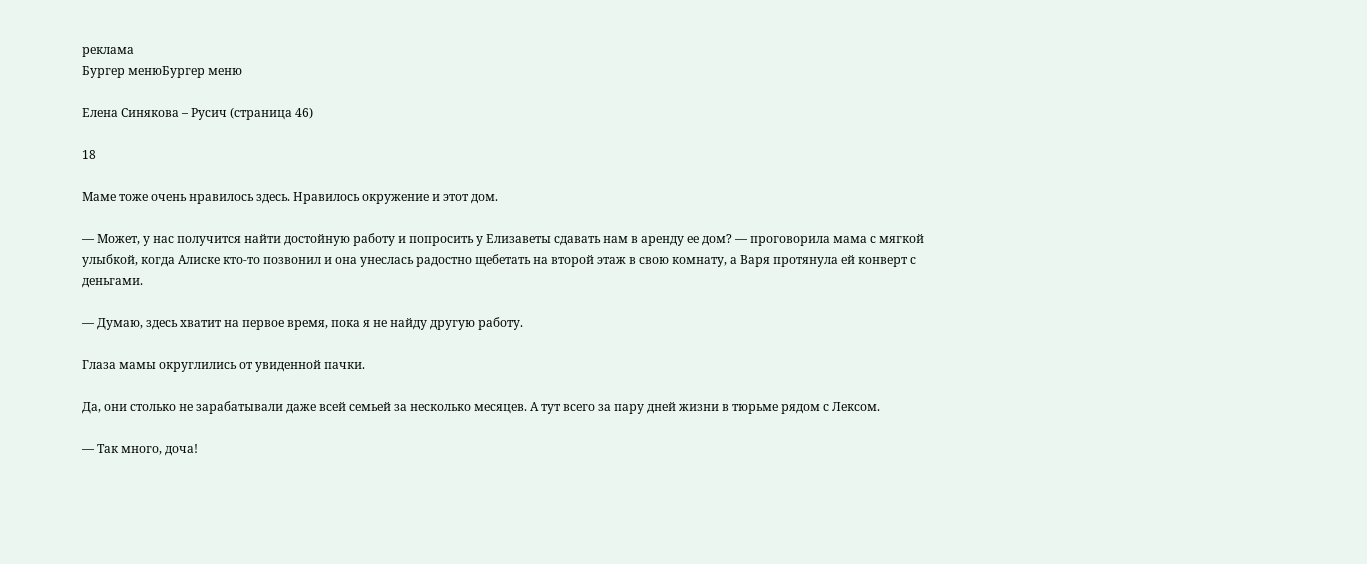реклама
Бургер менюБургер меню

Елена Синякова – Русич (страница 46)

18

Маме тоже очень нравилось здесь. Нравилось окружение и этот дом.

— Может, у нас получится найти достойную работу и попросить у Елизаветы сдавать нам в аренду ее дом? — проговорила мама с мягкой улыбкой, когда Алиске кто-то позвонил и она унеслась радостно щебетать на второй этаж в свою комнату, а Варя протянула ей конверт с деньгами.

— Думаю, здесь хватит на первое время, пока я не найду другую работу.

Глаза мамы округлились от увиденной пачки.

Да, они столько не зарабатывали даже всей семьей за несколько месяцев. А тут всего за пару дней жизни в тюрьме рядом с Лексом.

— Так много, доча!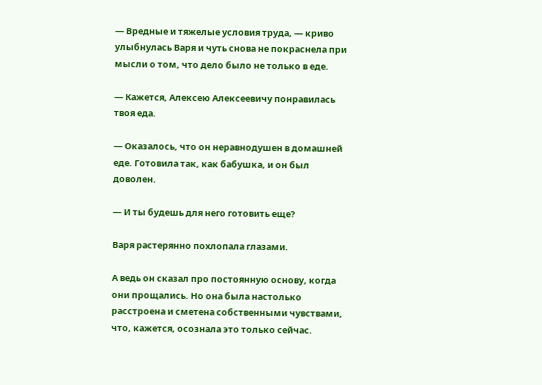— Вредные и тяжелые условия труда, — криво улыбнулась Варя и чуть снова не покраснела при мысли о том, что дело было не только в еде.

— Кажется, Алексею Алексеевичу понравилась твоя еда.

— Оказалось, что он неравнодушен в домашней еде. Готовила так, как бабушка, и он был доволен.

— И ты будешь для него готовить еще?

Варя растерянно похлопала глазами.

А ведь он сказал про постоянную основу, когда они прощались. Но она была настолько расстроена и сметена собственными чувствами, что, кажется, осознала это только сейчас.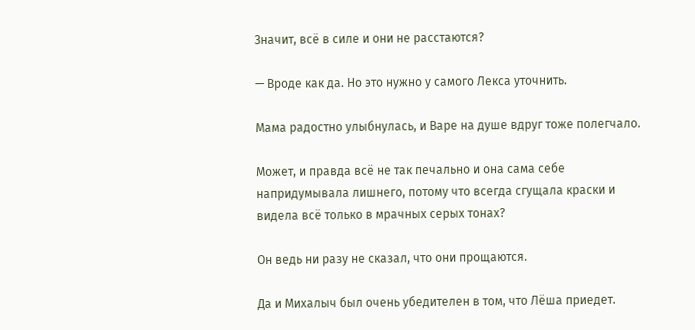Значит, всё в силе и они не расстаются?

— Вроде как да. Но это нужно у самого Лекса уточнить.

Мама радостно улыбнулась, и Варе на душе вдруг тоже полегчало.

Может, и правда всё не так печально и она сама себе напридумывала лишнего, потому что всегда сгущала краски и видела всё только в мрачных серых тонах?

Он ведь ни разу не сказал, что они прощаются.

Да и Михалыч был очень убедителен в том, что Лёша приедет.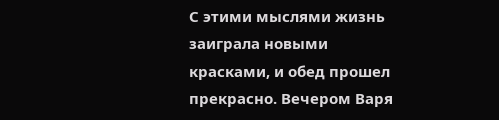С этими мыслями жизнь заиграла новыми красками, и обед прошел прекрасно. Вечером Варя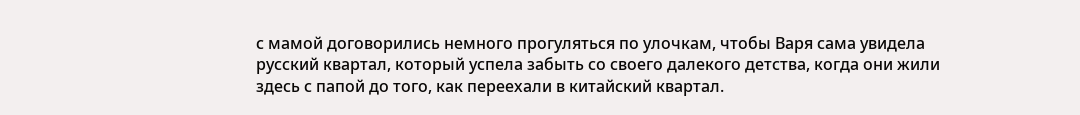с мамой договорились немного прогуляться по улочкам, чтобы Варя сама увидела русский квартал, который успела забыть со своего далекого детства, когда они жили здесь с папой до того, как переехали в китайский квартал.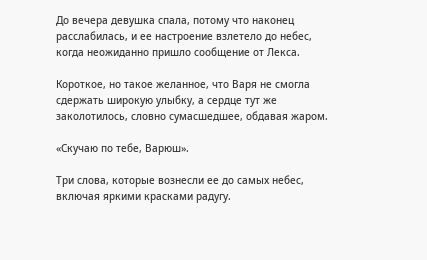До вечера девушка спала, потому что наконец расслабилась, и ее настроение взлетело до небес, когда неожиданно пришло сообщение от Лекса.

Короткое, но такое желанное, что Варя не смогла сдержать широкую улыбку, а сердце тут же заколотилось, словно сумасшедшее, обдавая жаром.

«Скучаю по тебе, Варюш».

Три слова, которые вознесли ее до самых небес, включая яркими красками радугу.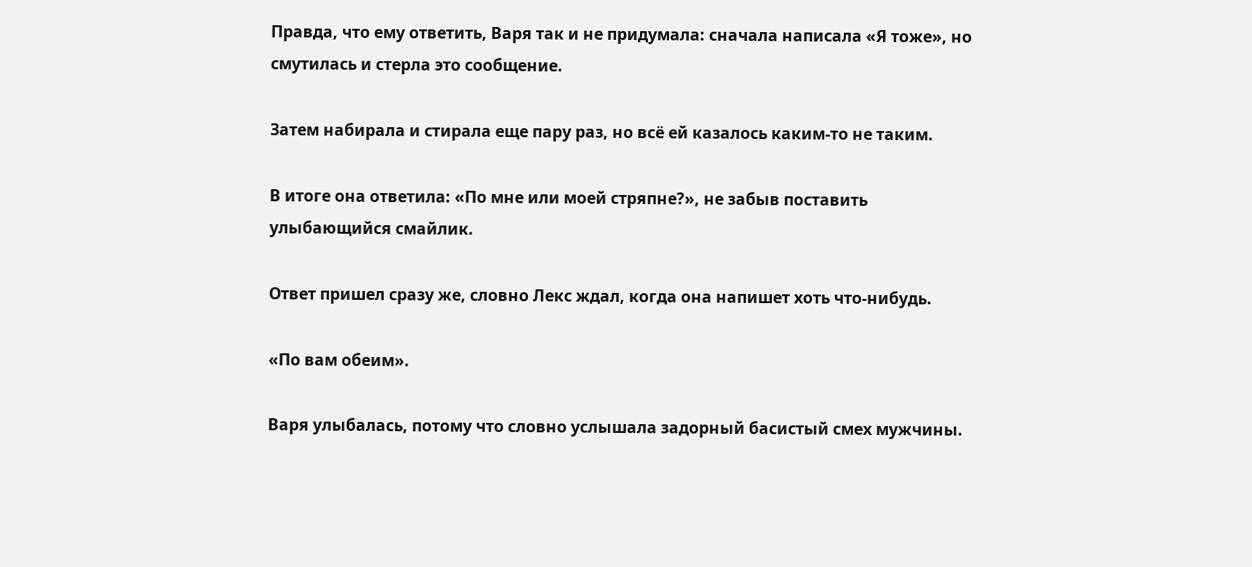Правда, что ему ответить, Варя так и не придумала: сначала написала «Я тоже», но смутилась и стерла это сообщение.

Затем набирала и стирала еще пару раз, но всё ей казалось каким-то не таким.

В итоге она ответила: «По мне или моей стряпне?», не забыв поставить улыбающийся смайлик.

Ответ пришел сразу же, словно Лекс ждал, когда она напишет хоть что-нибудь.

«По вам обеим».

Варя улыбалась, потому что словно услышала задорный басистый смех мужчины.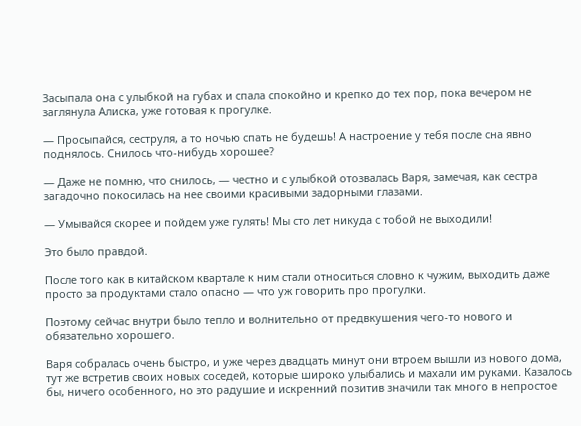Засыпала она с улыбкой на губах и спала спокойно и крепко до тех пор, пока вечером не заглянула Алиска, уже готовая к прогулке.

— Просыпайся, сеструля, а то ночью спать не будешь! А настроение у тебя после сна явно поднялось. Снилось что-нибудь хорошее?

— Даже не помню, что снилось, — честно и с улыбкой отозвалась Варя, замечая, как сестра загадочно покосилась на нее своими красивыми задорными глазами.

— Умывайся скорее и пойдем уже гулять! Мы сто лет никуда с тобой не выходили!

Это было правдой.

После того как в китайском квартале к ним стали относиться словно к чужим, выходить даже просто за продуктами стало опасно — что уж говорить про прогулки.

Поэтому сейчас внутри было тепло и волнительно от предвкушения чего-то нового и обязательно хорошего.

Варя собралась очень быстро, и уже через двадцать минут они втроем вышли из нового дома, тут же встретив своих новых соседей, которые широко улыбались и махали им руками. Казалось бы, ничего особенного, но это радушие и искренний позитив значили так много в непростое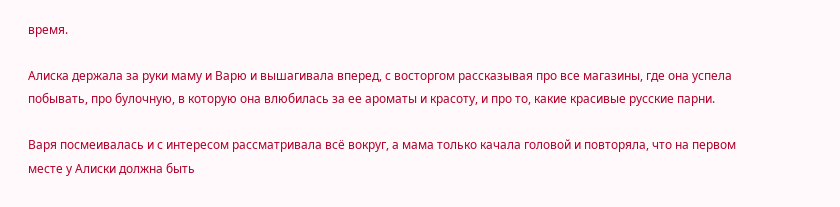время.

Алиска держала за руки маму и Варю и вышагивала вперед, с восторгом рассказывая про все магазины, где она успела побывать, про булочную, в которую она влюбилась за ее ароматы и красоту, и про то, какие красивые русские парни.

Варя посмеивалась и с интересом рассматривала всё вокруг, а мама только качала головой и повторяла, что на первом месте у Алиски должна быть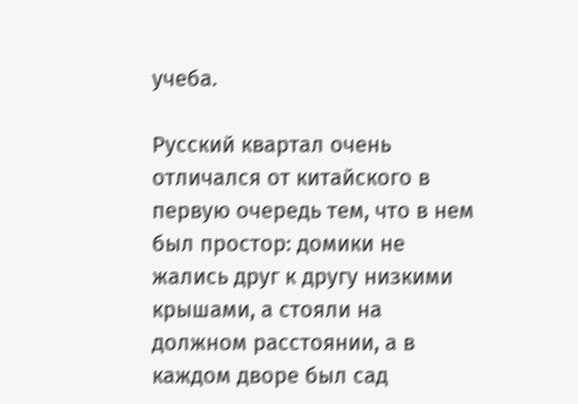учеба.

Русский квартал очень отличался от китайского в первую очередь тем, что в нем был простор: домики не жались друг к другу низкими крышами, а стояли на должном расстоянии, а в каждом дворе был сад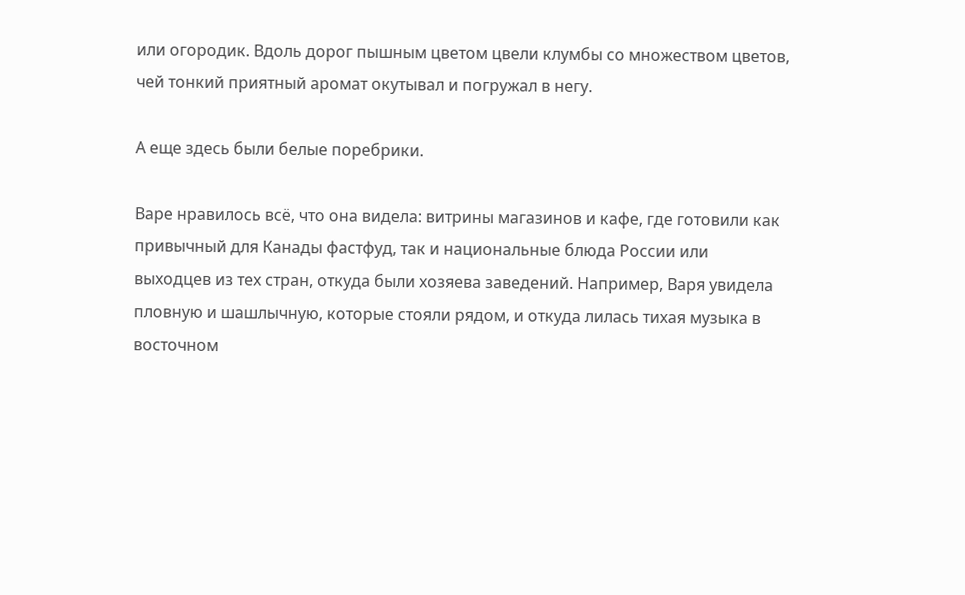или огородик. Вдоль дорог пышным цветом цвели клумбы со множеством цветов, чей тонкий приятный аромат окутывал и погружал в негу.

А еще здесь были белые поребрики.

Варе нравилось всё, что она видела: витрины магазинов и кафе, где готовили как привычный для Канады фастфуд, так и национальные блюда России или выходцев из тех стран, откуда были хозяева заведений. Например, Варя увидела пловную и шашлычную, которые стояли рядом, и откуда лилась тихая музыка в восточном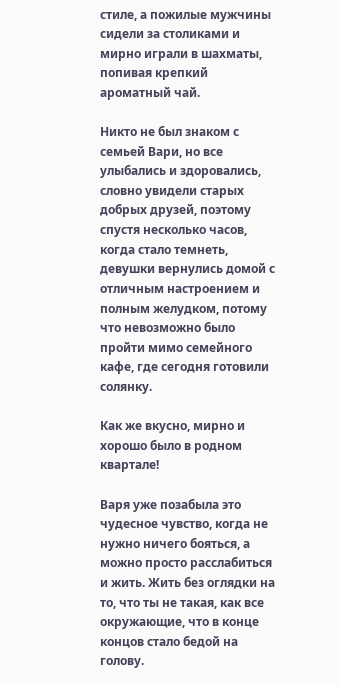стиле, а пожилые мужчины сидели за столиками и мирно играли в шахматы, попивая крепкий ароматный чай.

Никто не был знаком с семьей Вари, но все улыбались и здоровались, словно увидели старых добрых друзей, поэтому спустя несколько часов, когда стало темнеть, девушки вернулись домой с отличным настроением и полным желудком, потому что невозможно было пройти мимо семейного кафе, где сегодня готовили солянку.

Как же вкусно, мирно и хорошо было в родном квартале!

Варя уже позабыла это чудесное чувство, когда не нужно ничего бояться, а можно просто расслабиться и жить. Жить без оглядки на то, что ты не такая, как все окружающие, что в конце концов стало бедой на голову.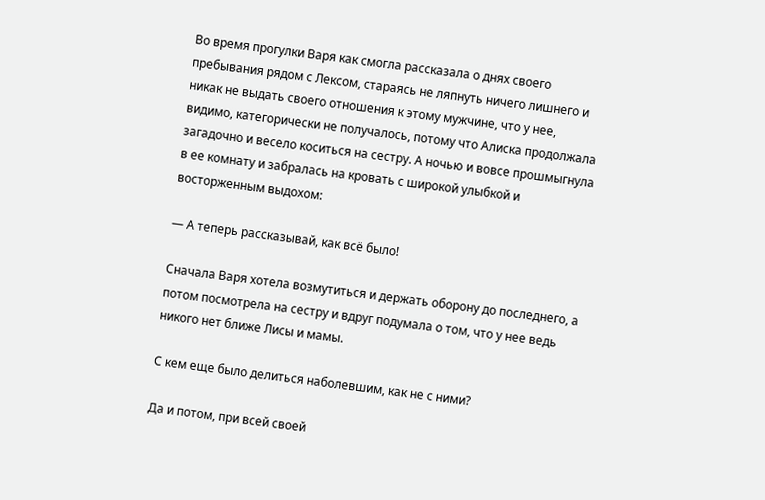Во время прогулки Варя как смогла рассказала о днях своего пребывания рядом с Лексом, стараясь не ляпнуть ничего лишнего и никак не выдать своего отношения к этому мужчине, что у нее, видимо, категорически не получалось, потому что Алиска продолжала загадочно и весело коситься на сестру. А ночью и вовсе прошмыгнула в ее комнату и забралась на кровать с широкой улыбкой и восторженным выдохом:

— А теперь рассказывай, как всё было!

Сначала Варя хотела возмутиться и держать оборону до последнего, а потом посмотрела на сестру и вдруг подумала о том, что у нее ведь никого нет ближе Лисы и мамы.

С кем еще было делиться наболевшим, как не с ними?

Да и потом, при всей своей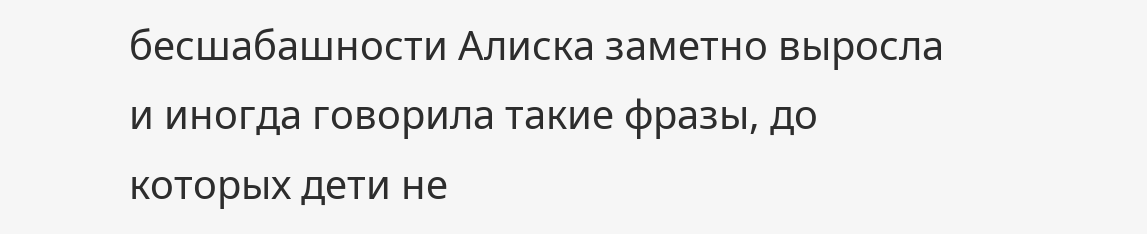бесшабашности Алиска заметно выросла и иногда говорила такие фразы, до которых дети не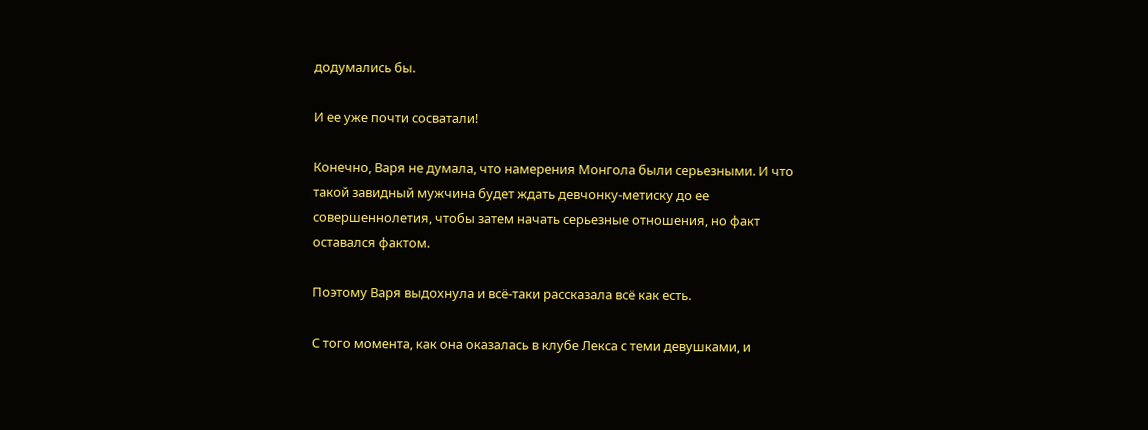додумались бы.

И ее уже почти сосватали!

Конечно, Варя не думала, что намерения Монгола были серьезными. И что такой завидный мужчина будет ждать девчонку-метиску до ее совершеннолетия, чтобы затем начать серьезные отношения, но факт оставался фактом.

Поэтому Варя выдохнула и всё-таки рассказала всё как есть.

С того момента, как она оказалась в клубе Лекса с теми девушками, и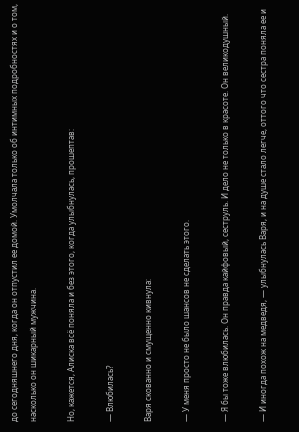до сегодняшнего дня, когда он отпустил ее домой. Умолчала только об интимных подробностях и о том, насколько он шикарный мужчина.

Но, кажется, Алиска всё поняла и без этого, когда улыбнулась, прошептав:

— Влюбилась?

Варя скованно и смущенно кивнула:

— У меня просто не было шансов не сделать этого.

— Я бы тоже влюбилась. Он правда кайфовый, сеструль. И дело не только в красоте. Он великодушный.

— И иногда похож на медведя, — улыбнулась Варя, и на душе стало легче, оттого что сестра поняла ее и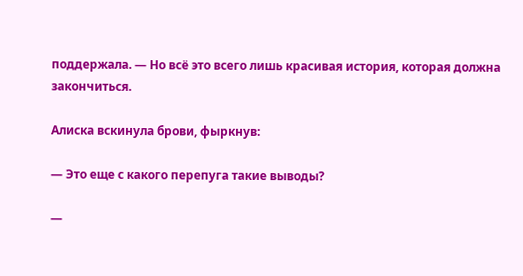поддержала. — Но всё это всего лишь красивая история, которая должна закончиться.

Алиска вскинула брови, фыркнув:

— Это еще с какого перепуга такие выводы?

—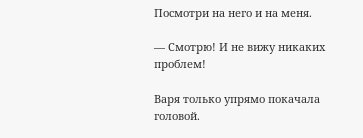Посмотри на него и на меня.

— Смотрю! И не вижу никаких проблем!

Варя только упрямо покачала головой.